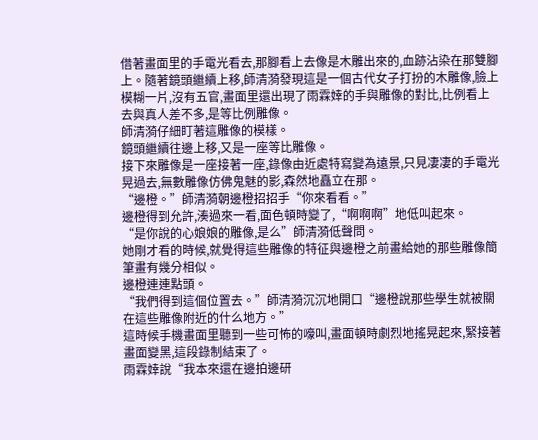借著畫面里的手電光看去,那腳看上去像是木雕出來的,血跡沾染在那雙腳上。隨著鏡頭繼續上移,師清漪發現這是一個古代女子打扮的木雕像,臉上模糊一片,沒有五官,畫面里還出現了雨霖婞的手與雕像的對比,比例看上去與真人差不多,是等比例雕像。
師清漪仔細盯著這雕像的模樣。
鏡頭繼續往邊上移,又是一座等比雕像。
接下來雕像是一座接著一座,錄像由近處特寫變為遠景,只見凄凄的手電光晃過去,無數雕像仿佛鬼魅的影,森然地矗立在那。
“邊橙。”師清漪朝邊橙招招手“你來看看。”
邊橙得到允許,湊過來一看,面色頓時變了,“啊啊啊”地低叫起來。
“是你說的心娘娘的雕像,是么”師清漪低聲問。
她剛才看的時候,就覺得這些雕像的特征與邊橙之前畫給她的那些雕像簡筆畫有幾分相似。
邊橙連連點頭。
“我們得到這個位置去。”師清漪沉沉地開口“邊橙說那些學生就被關在這些雕像附近的什么地方。”
這時候手機畫面里聽到一些可怖的嚎叫,畫面頓時劇烈地搖晃起來,緊接著畫面變黑,這段錄制結束了。
雨霖婞說“我本來還在邊拍邊研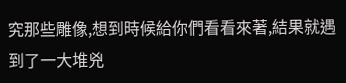究那些雕像,想到時候給你們看看來著,結果就遇到了一大堆兇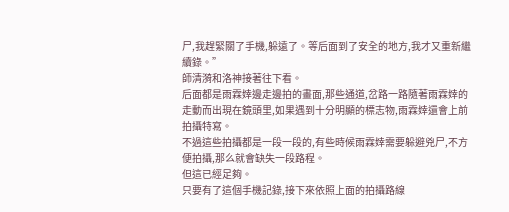尸,我趕緊關了手機,躲遠了。等后面到了安全的地方,我才又重新繼續錄。”
師清漪和洛神接著往下看。
后面都是雨霖婞邊走邊拍的畫面,那些通道,岔路一路隨著雨霖婞的走動而出現在鏡頭里,如果遇到十分明顯的標志物,雨霖婞還會上前拍攝特寫。
不過這些拍攝都是一段一段的,有些時候雨霖婞需要躲避兇尸,不方便拍攝,那么就會缺失一段路程。
但這已經足夠。
只要有了這個手機記錄,接下來依照上面的拍攝路線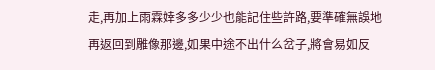走,再加上雨霖婞多多少少也能記住些許路,要準確無誤地再返回到雕像那邊,如果中途不出什么岔子,將會易如反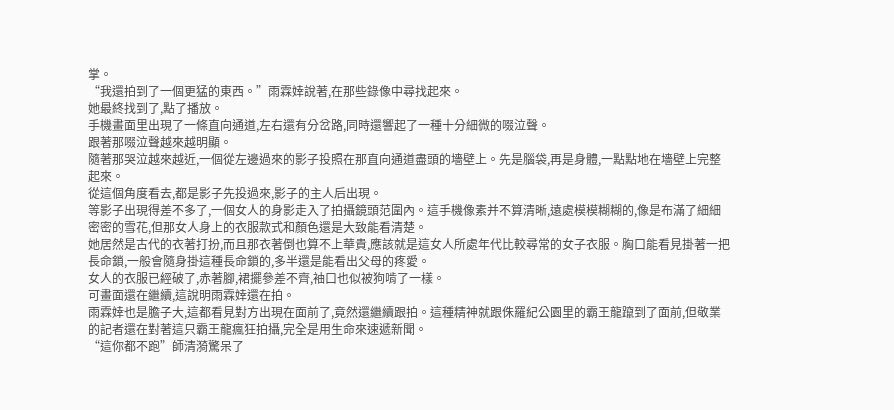掌。
“我還拍到了一個更猛的東西。”雨霖婞說著,在那些錄像中尋找起來。
她最終找到了,點了播放。
手機畫面里出現了一條直向通道,左右還有分岔路,同時還響起了一種十分細微的啜泣聲。
跟著那啜泣聲越來越明顯。
隨著那哭泣越來越近,一個從左邊過來的影子投照在那直向通道盡頭的墻壁上。先是腦袋,再是身體,一點點地在墻壁上完整起來。
從這個角度看去,都是影子先投過來,影子的主人后出現。
等影子出現得差不多了,一個女人的身影走入了拍攝鏡頭范圍內。這手機像素并不算清晰,遠處模模糊糊的,像是布滿了細細密密的雪花,但那女人身上的衣服款式和顏色還是大致能看清楚。
她居然是古代的衣著打扮,而且那衣著倒也算不上華貴,應該就是這女人所處年代比較尋常的女子衣服。胸口能看見掛著一把長命鎖,一般會隨身掛這種長命鎖的,多半還是能看出父母的疼愛。
女人的衣服已經破了,赤著腳,裙擺參差不齊,袖口也似被狗啃了一樣。
可畫面還在繼續,這說明雨霖婞還在拍。
雨霖婞也是膽子大,這都看見對方出現在面前了,竟然還繼續跟拍。這種精神就跟侏羅紀公園里的霸王龍躥到了面前,但敬業的記者還在對著這只霸王龍瘋狂拍攝,完全是用生命來速遞新聞。
“這你都不跑”師清漪驚呆了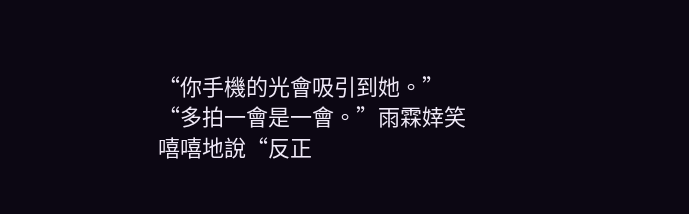“你手機的光會吸引到她。”
“多拍一會是一會。”雨霖婞笑嘻嘻地說“反正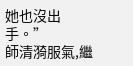她也沒出手。”
師清漪服氣,繼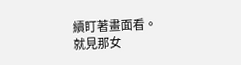續盯著畫面看。
就見那女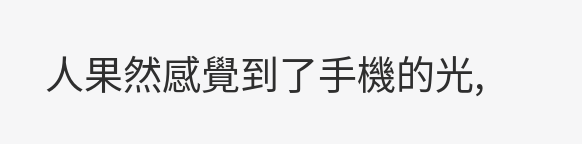人果然感覺到了手機的光,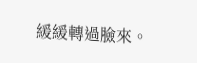緩緩轉過臉來。